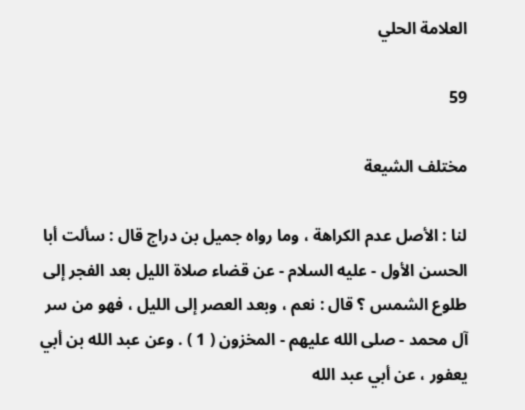العلامة الحلي

59

مختلف الشيعة

لنا : الأصل عدم الكراهة ، وما رواه جميل بن دراج قال : سألت أبا الحسن الأول - عليه السلام - عن قضاء صلاة الليل بعد الفجر إلى طلوع الشمس ؟ قال : نعم ، وبعد العصر إلى الليل ، فهو من سر آل محمد - صلى الله عليهم - المخزون ( 1 ) . وعن عبد الله بن أبي يعفور ، عن أبي عبد الله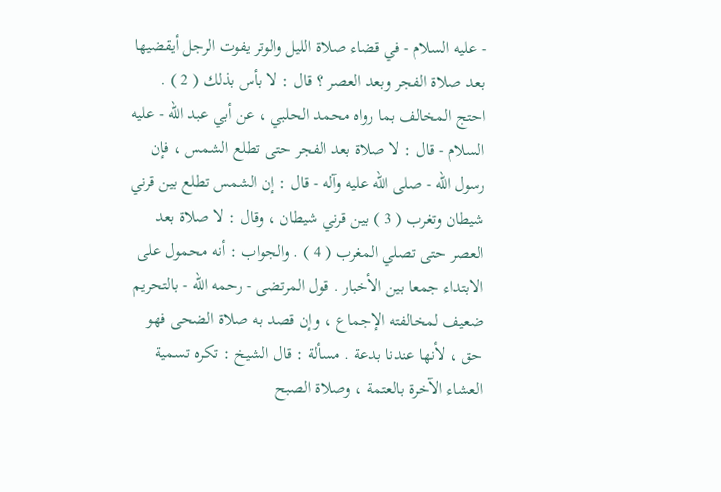- عليه السلام - في قضاء صلاة الليل والوتر يفوت الرجل أيقضيها بعد صلاة الفجر وبعد العصر ؟ قال : لا بأس بذلك ( 2 ) . احتج المخالف بما رواه محمد الحلبي ، عن أبي عبد الله - عليه السلام - قال : لا صلاة بعد الفجر حتى تطلع الشمس ، فإن رسول الله - صلى الله عليه وآله - قال : إن الشمس تطلع بين قرني شيطان وتغرب ( 3 ) بين قرني شيطان ، وقال : لا صلاة بعد العصر حتى تصلي المغرب ( 4 ) . والجواب : أنه محمول على الابتداء جمعا بين الأخبار . قول المرتضى - رحمه الله - بالتحريم ضعيف لمخالفته الإجماع ، وإن قصد به صلاة الضحى فهو حق ، لأنها عندنا بدعة . مسألة : قال الشيخ : تكره تسمية العشاء الآخرة بالعتمة ، وصلاة الصبح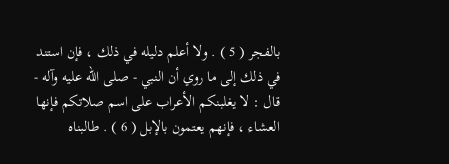بالفجر ( 5 ) . ولا أعلم دليله في ذلك ، فإن استند في ذلك إلى ما روي أن النبي - صلى الله عليه وآله - قال : لا يغلبنكم الأعراب على اسم صلاتكم فإنها العشاء ، فإنهم يعتمون بالإبل ( 6 ) . طالبناه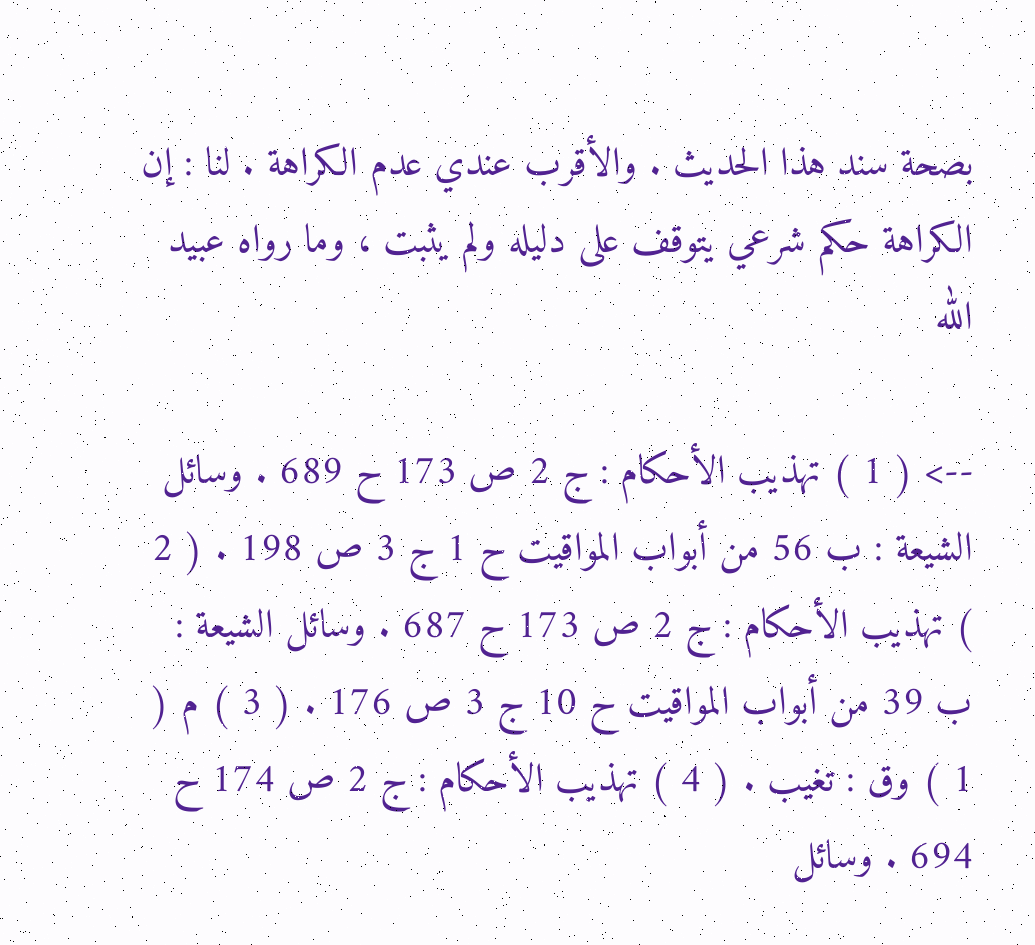بصحة سند هذا الحديث . والأقرب عندي عدم الكراهة . لنا : إن الكراهة حكم شرعي يتوقف على دليله ولم يثبت ، وما رواه عبيد الله

--> ( 1 ) تهذيب الأحكام : ج 2 ص 173 ح 689 . وسائل الشيعة : ب 56 من أبواب المواقيت ح 1 ج 3 ص 198 . ( 2 ) تهذيب الأحكام : ج 2 ص 173 ح 687 . وسائل الشيعة : ب 39 من أبواب المواقيت ح 10 ج 3 ص 176 . ( 3 ) م ( 1 ) وق : تغيب . ( 4 ) تهذيب الأحكام : ج 2 ص 174 ح 694 . وسائل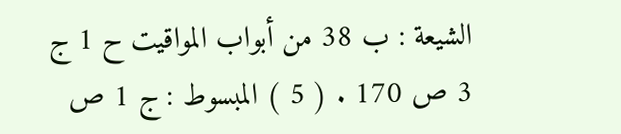الشيعة : ب 38 من أبواب المواقيت ح 1 ج 3 ص 170 . ( 5 ) المبسوط : ج 1 ص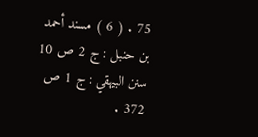75 . ( 6 ) مسند أحمد بن حنبل : ج 2 ص 10 سنن البيهقي : ج 1 ص 372 .